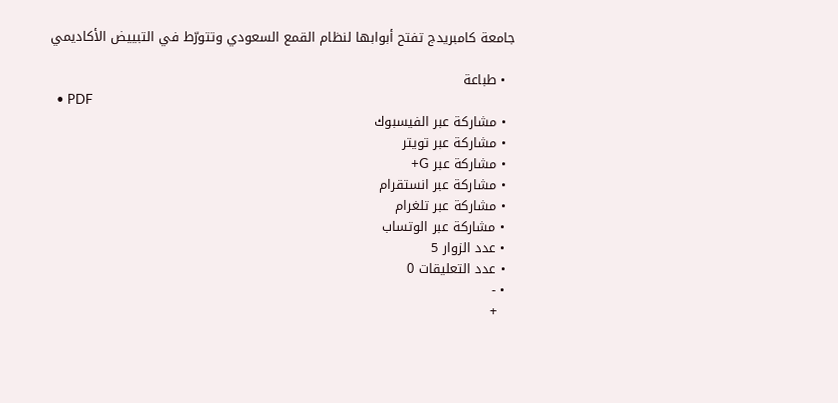جامعة كامبريدج تفتح أبوابها لنظام القمع السعودي وتتورّط في التبييض الأكاديمي

  • طباعة
  • PDF
  • مشاركة عبر الفيسبوك
  • مشاركة عبر تويتر
  • مشاركة عبر G+
  • مشاركة عبر انستقرام
  • مشاركة عبر تلغرام
  • مشاركة عبر الوتساب
  • عدد الزوار 5
  • عدد التعلیقات 0
  • -
    +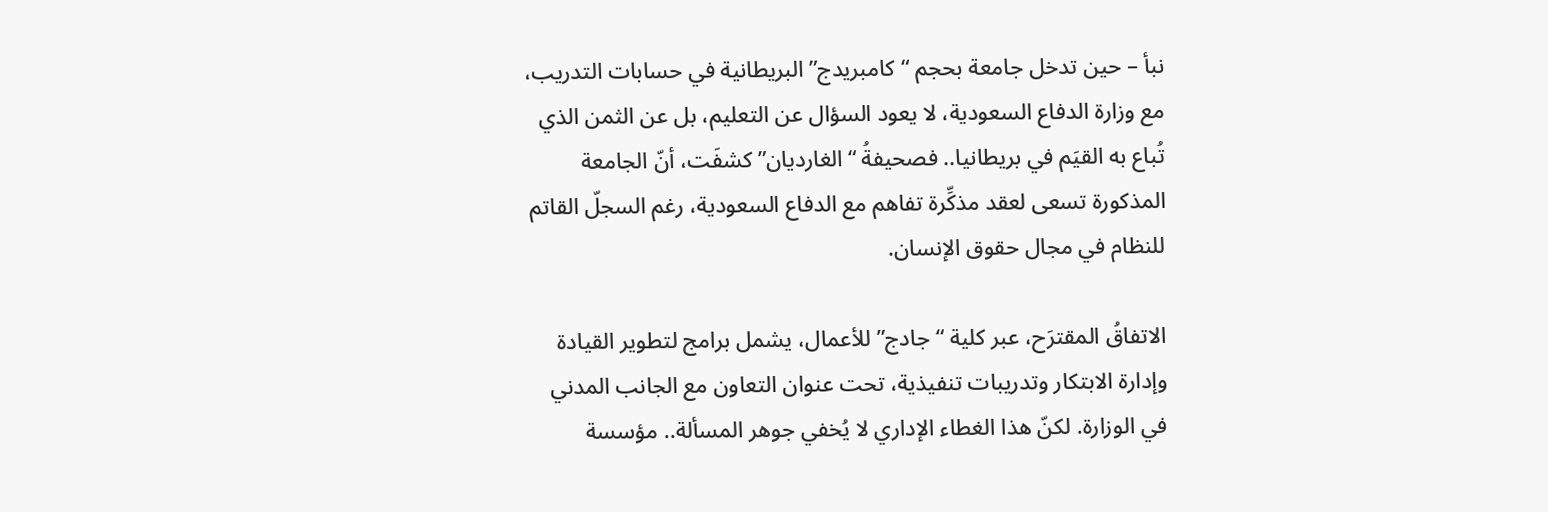نبأ – حين تدخل جامعة بحجم “كامبريدج” البريطانية في حسابات التدريب، مع وزارة الدفاع السعودية، لا يعود السؤال عن التعليم، بل عن الثمن الذي تُباع به القيَم في بريطانيا.. فصحيفةُ “الغارديان” كشفَت، أنّ الجامعة المذكورة تسعى لعقد مذكِّرة تفاهم مع الدفاع السعودية، رغم السجلّ القاتم للنظام في مجال حقوق الإنسان.

الاتفاقُ المقترَح، عبر كلية “جادج” للأعمال، يشمل برامج لتطوير القيادة وإدارة الابتكار وتدريبات تنفيذية، تحت عنوان التعاون مع الجانب المدني في الوزارة. لكنّ هذا الغطاء الإداري لا يُخفي جوهر المسألة.. مؤسسة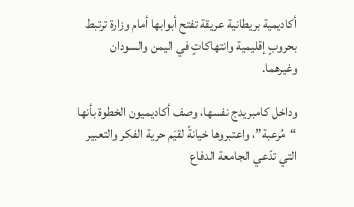أكاديمية بريطانية عريقة تفتح أبوابها أمام وزارة ترتبط بحروبٍ إقليمية وانتهاكاتٍ في اليمن والسودان وغيرهما.

وداخل كامبريدج نفسها، وصف أكاديميون الخطوة بأنها “مُرعبة”، واعتبروها خيانةً لقيَم حرية الفكر والتعبير التي تدّعي الجامعة الدفاع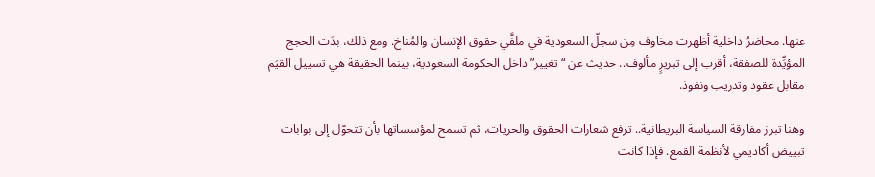عنها. محاضرُ داخلية أظهرت مخاوف مِن سجلّ السعودية في ملفَّي حقوق الإنسان والمُناخ. ومع ذلك، بدَت الحجج المؤيِّدة للصفقة، أقرب إلى تبريرٍ مألوف.. حديث عن “تغيير” داخل الحكومة السعودية، بينما الحقيقة هي تسييل القيَم مقابل عقود وتدريب ونفوذ.

وهنا تبرز مفارقة السياسة البريطانية.. ترفع شعارات الحقوق والحريات، ثم تسمح لمؤسساتها بأن تتحوّل إلى بوابات تبييض أكاديمي لأنظمة القمع. فإذا كانت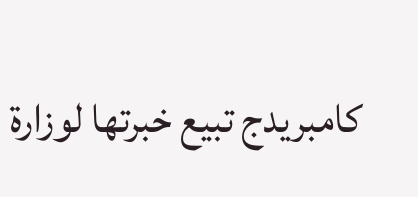كامبريدج تبيع خبرتها لوزارة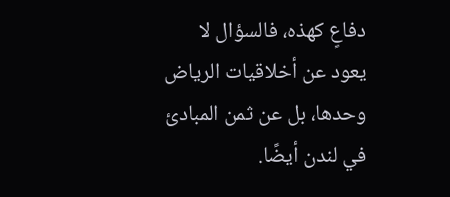دفاعٍ كهذه، فالسؤال لا يعود عن أخلاقيات الرياض وحدها، بل عن ثمن المبادئ في لندن أيضًا.